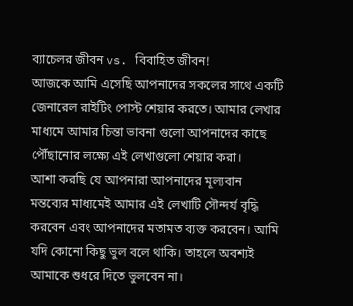ব্যাচেলর জীবন vs. বিবাহিত জীবন!
আজকে আমি এসেছি আপনাদের সকলের সাথে একটি জেনারেল রাইটিং পোস্ট শেয়ার করতে। আমার লেখার মাধ্যমে আমার চিন্তা ভাবনা গুলো আপনাদের কাছে পৌঁছানোর লক্ষ্যে এই লেখাগুলো শেয়ার করা।
আশা করছি যে আপনারা আপনাদের মূল্যবান মন্তব্যের মাধ্যমেই আমার এই লেখাটি সৌন্দর্য বৃদ্ধি করবেন এবং আপনাদের মতামত ব্যক্ত করবেন। আমি যদি কোনো কিছু ভুল বলে থাকি। তাহলে অবশ্যই আমাকে শুধরে দিতে ভুলবেন না।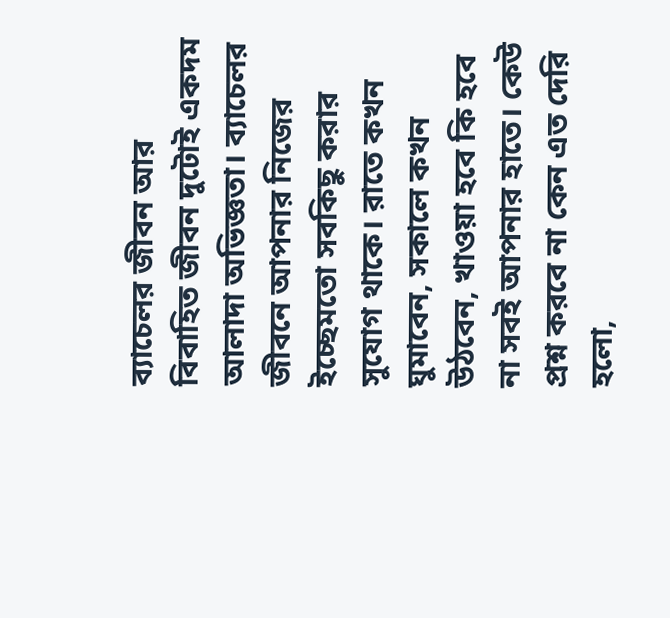ব্যাচেলর জীবন আর বিবাহিত জীবন দুটোই একদম আলাদা অভিজ্ঞতা। ব্যাচেলর জীবনে আপনার নিজের ইচ্ছেমতো সবকিছু করার সুযোগ থাকে। রাতে কখন ঘুমাবেন, সকালে কখন উঠবেন, খাওয়া হবে কি হবে না সবই আপনার হাতে। কেউ প্রশ্ন করবে না কেন এত দেরি হলো,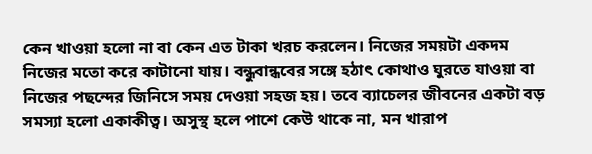কেন খাওয়া হলো না বা কেন এত টাকা খরচ করলেন। নিজের সময়টা একদম নিজের মতো করে কাটানো যায়। বন্ধুবান্ধবের সঙ্গে হঠাৎ কোথাও ঘুরতে যাওয়া বা নিজের পছন্দের জিনিসে সময় দেওয়া সহজ হয়। তবে ব্যাচেলর জীবনের একটা বড় সমস্যা হলো একাকীত্ব। অসুস্থ হলে পাশে কেউ থাকে না, মন খারাপ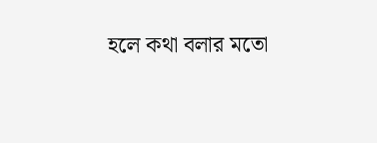হলে কথা বলার মতো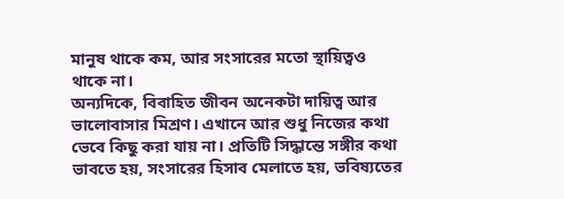মানুষ থাকে কম, আর সংসারের মতো স্থায়িত্বও থাকে না।
অন্যদিকে, বিবাহিত জীবন অনেকটা দায়িত্ব আর ভালোবাসার মিশ্রণ। এখানে আর শুধু নিজের কথা ভেবে কিছু করা যায় না। প্রতিটি সিদ্ধান্তে সঙ্গীর কথা ভাবতে হয়, সংসারের হিসাব মেলাতে হয়, ভবিষ্যতের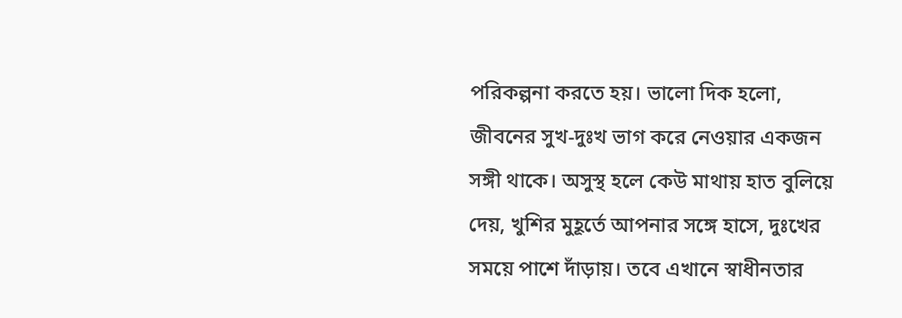পরিকল্পনা করতে হয়। ভালো দিক হলো, জীবনের সুখ-দুঃখ ভাগ করে নেওয়ার একজন সঙ্গী থাকে। অসুস্থ হলে কেউ মাথায় হাত বুলিয়ে দেয়, খুশির মুহূর্তে আপনার সঙ্গে হাসে, দুঃখের সময়ে পাশে দাঁড়ায়। তবে এখানে স্বাধীনতার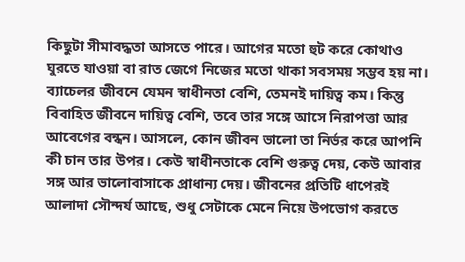কিছুটা সীমাবদ্ধতা আসতে পারে। আগের মতো হুট করে কোথাও ঘুরতে যাওয়া বা রাত জেগে নিজের মতো থাকা সবসময় সম্ভব হয় না।
ব্যাচেলর জীবনে যেমন স্বাধীনতা বেশি, তেমনই দায়িত্ব কম। কিন্তু বিবাহিত জীবনে দায়িত্ব বেশি, তবে তার সঙ্গে আসে নিরাপত্তা আর আবেগের বন্ধন। আসলে, কোন জীবন ভালো তা নির্ভর করে আপনি কী চান তার উপর। কেউ স্বাধীনতাকে বেশি গুরুত্ব দেয়, কেউ আবার সঙ্গ আর ভালোবাসাকে প্রাধান্য দেয়। জীবনের প্রতিটি ধাপেরই আলাদা সৌন্দর্য আছে, শুধু সেটাকে মেনে নিয়ে উপভোগ করতে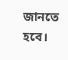জানতে হবে।